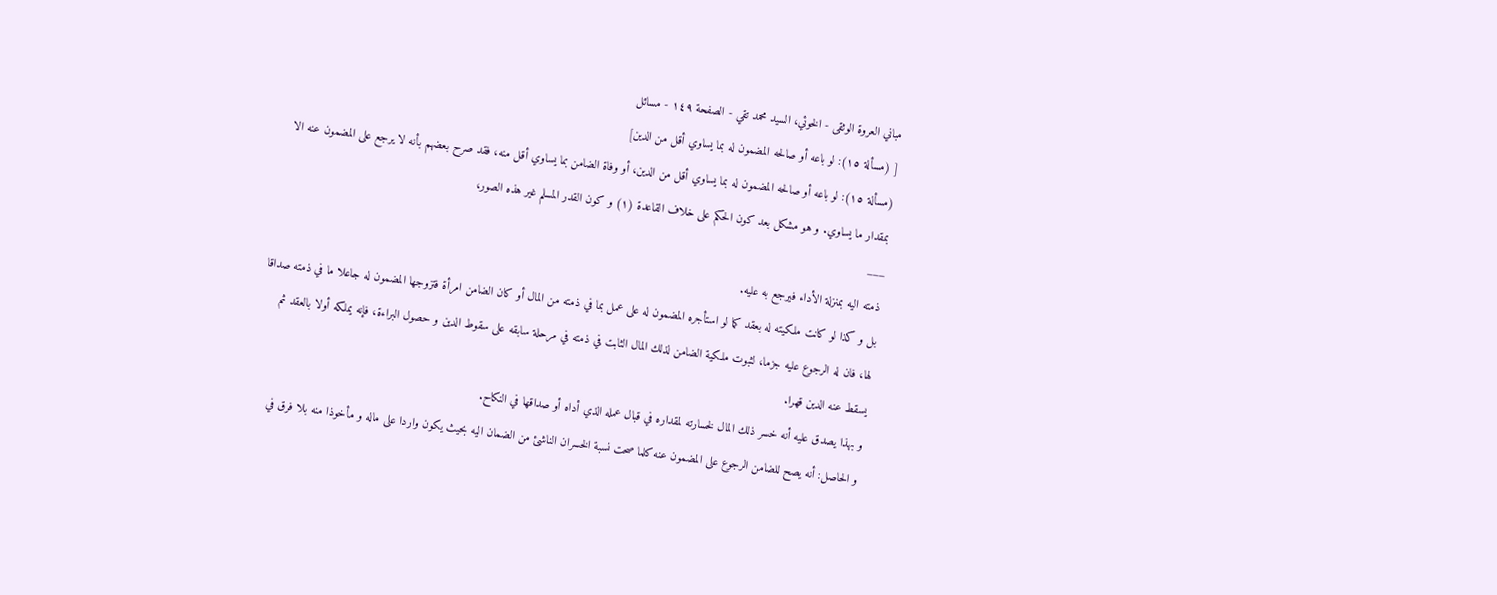مباني العروة الوثقى - الخوئي، السيد محمد تقي - الصفحة ١٤٩ - مسائل
[ (مسألة ١٥): لو باعه أو صالحه المضمون له بما يساوي أقل من الدين]
(مسألة ١٥): لو باعه أو صالحه المضمون له بما يساوي أقل من الدين، أو وفاة الضامن بما يساوي أقل منه، فقد صرح بعضهم بأنه لا يرجع على المضمون عنه الا بمقدار ما يساوي. و هو مشكل بعد كون الحكم على خلاف القاعدة (١) و كون القدر المسلم غير هذه الصور،
___
ذمته اليه بمنزلة الأداء فيرجع به عليه.
بل و كذا لو كانت ملكيته له بعقد كما لو استأجره المضمون له على عمل بما في ذمته من المال أو كان الضامن امرأة فتزوجها المضمون له جاعلا ما في ذمته صداقا لها، فان له الرجوع عليه جزما، لثبوت ملكية الضامن لذلك المال الثابت في ذمته في مرحلة سابقه على سقوط الدين و حصول البراءة، فإنه يملكه أولا بالعقد ثم يسقط عنه الدين قهرا.
و بهذا يصدق عليه أنه خسر ذلك المال لخسارته لمقداره في قبال عمله الذي أداه أو صداقها في النكاح.
و الحاصل: أنه يصح للضامن الرجوع على المضمون عنه كلما صحت نسبة الخسران الناشئ من الضمان اليه بحيث يكون واردا على ماله و مأخوذا منه بلا فرق في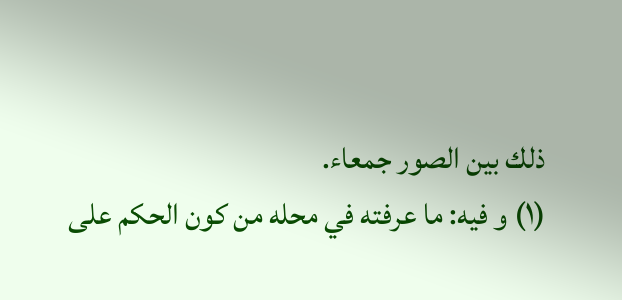ذلك بين الصور جمعاء.
(١) و فيه: ما عرفته في محله من كون الحكم على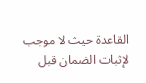القاعدة حيث لا موجب لإثبات الضمان قبل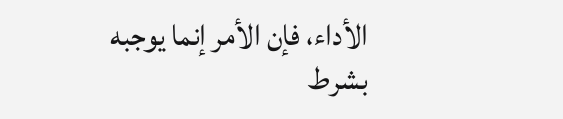الأداء، فإن الأمر إنما يوجبه بشرط